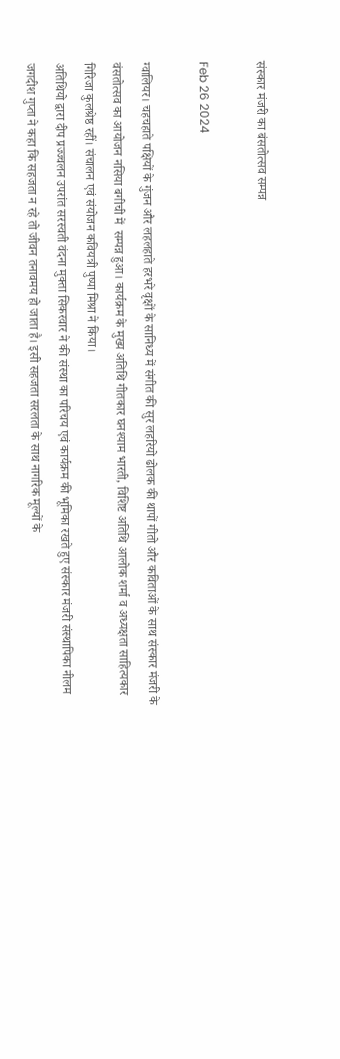संस्कार मंजरी का बंसतोत्सव सम्पन्न

Feb 26 2024

ग्वालियर। चहचहाते पक्षियों के गुंजन और लहलहाते हरभरे वृक्षों के सानिध्य में संगीत की सुर लहरियो ढोलक की थापों गीतो और कविताओं के साथ संस्कार मंजरी के वंसतोत्सव का आयोजन नसिया बगीची में  सम्पन्न हुआ। कार्यक्रम के मुख्य अतिथि गीतकार घनश्याम भारती, विशिष्ट अतिथि आलोक शर्मा व अध्यक्षता साहित्यकार गिरिजा कुलश्रेष्ठ रहीं। संचालन एवं संयोजन कवियत्री पुष्पा मिश्रा ने किया।
अतिथियो द्वारा दीप प्रज्ज्वलन उपरांत सरस्वती वंदना मुक्ता सिकरवार ने की संस्था का परिचय एवं कार्यक्रम की भूमिका रखते हुए संस्कार मंजरी संस्थापिका नीलम जगदीश गुप्ता ने कहा कि सहजता न रहे तो जीवन तनावमय हो जाता है। इसी सहजता सरलता के साथ नागरिक मूल्यों के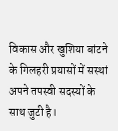विकास और खुशिया बांटने के गिलहरी प्रयासों में सस्थां अपने तपस्वी सदस्यों के साथ जुटी है।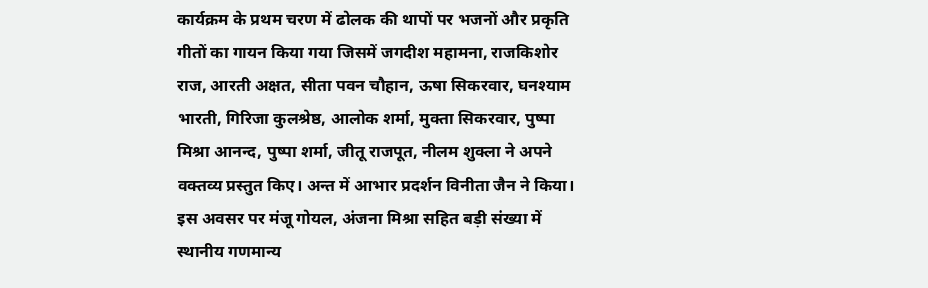कार्यक्रम के प्रथम चरण में ढोलक की थापों पर भजनों और प्रकृति गीतों का गायन किया गया जिसमें जगदीश महामना, राजकिशोर राज, आरती अक्षत, सीता पवन चौहान, ऊषा सिकरवार, घनश्याम भारती, गिरिजा कुलश्रेष्ठ, आलोक शर्मा, मुक्ता सिकरवार, पुष्पा मिश्रा आनन्द, पुष्पा शर्मा, जीतू राजपूत, नीलम शुक्ला ने अपने वक्तव्य प्रस्तुत किए। अन्त में आभार प्रदर्शन विनीता जैन ने किया। इस अवसर पर मंजू गोयल, अंजना मिश्रा सहित बड़ी संख्या में स्थानीय गणमान्य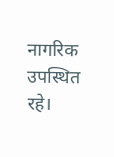नागरिक उपस्थित रहे।